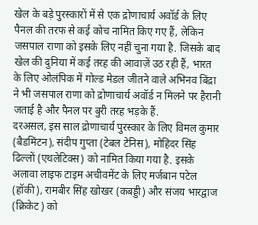खेल के बड़े पुरस्कारों में से एक द्रोणाचार्य अवॉर्ड के लिए पैनल की तरफ से कई कोच नामित किए गए हैं, लेकिन जसपाल राणा को इसके लिए नहीं चुना गया है. जिसके बाद खेल की दुनिया में कई तरह की आवाज़ें उठ रही हैं, भारत के लिए ओलंपिक में गोल्ड मेडल जीतने वाले अभिनव बिंद्रा ने भी जसपाल राणा को द्रोणाचार्य अवॉर्ड न मिलने पर हैरानी जताई है और पैनल पर बुरी तरह भड़के हैं.
दरअसल, इस साल द्रोणाचार्य पुरस्कार के लिए विमल कुमार (बैडमिंटन), संदीप गुप्ता (टेबल टेनिस), मोहिंदर सिंह ढिल्लों (एथलेटिक्स) को नामित किया गया है. इसके अलावा लाइफ टाइम अचीवमेंट के लिए मर्जबान पटेल (हॉकी), रामबीर सिंह खोखर (कबड्डी) और संजय भारद्वाज (क्रिकेट) को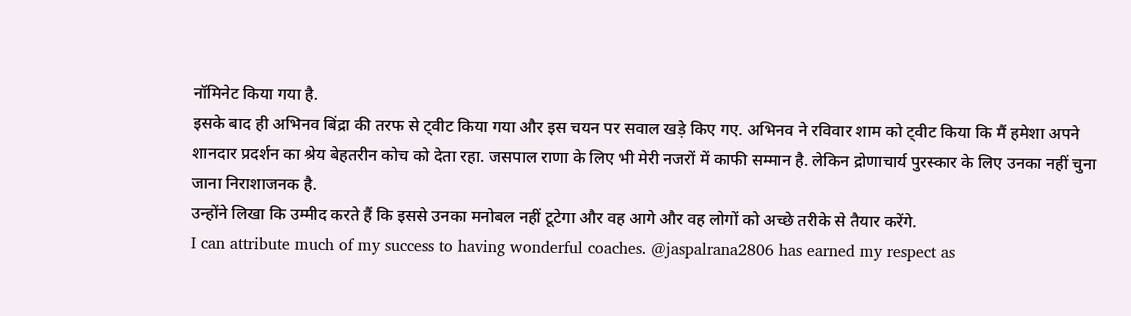नॉमिनेट किया गया है.
इसके बाद ही अभिनव बिंद्रा की तरफ से ट्वीट किया गया और इस चयन पर सवाल खड़े किए गए. अभिनव ने रविवार शाम को ट्वीट किया कि मैं हमेशा अपने शानदार प्रदर्शन का श्रेय बेहतरीन कोच को देता रहा. जसपाल राणा के लिए भी मेरी नजरों में काफी सम्मान है. लेकिन द्रोणाचार्य पुरस्कार के लिए उनका नहीं चुना जाना निराशाजनक है.
उन्होंने लिखा कि उम्मीद करते हैं कि इससे उनका मनोबल नहीं टूटेगा और वह आगे और वह लोगों को अच्छे तरीके से तैयार करेंगे.
I can attribute much of my success to having wonderful coaches. @jaspalrana2806 has earned my respect as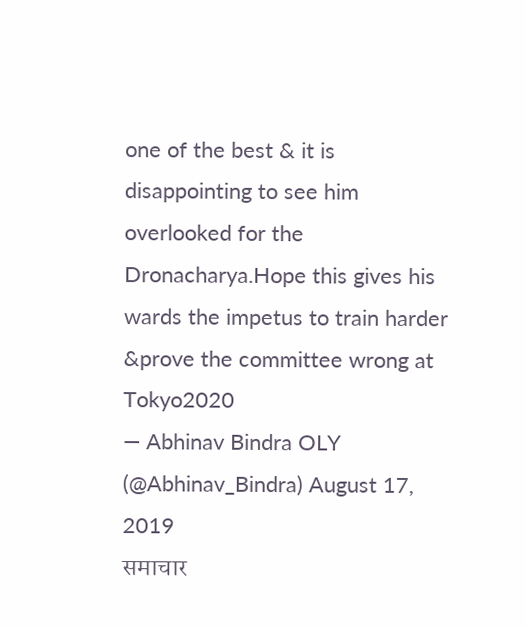one of the best & it is disappointing to see him overlooked for the Dronacharya.Hope this gives his wards the impetus to train harder &prove the committee wrong at Tokyo2020
— Abhinav Bindra OLY (@Abhinav_Bindra) August 17, 2019
समाचार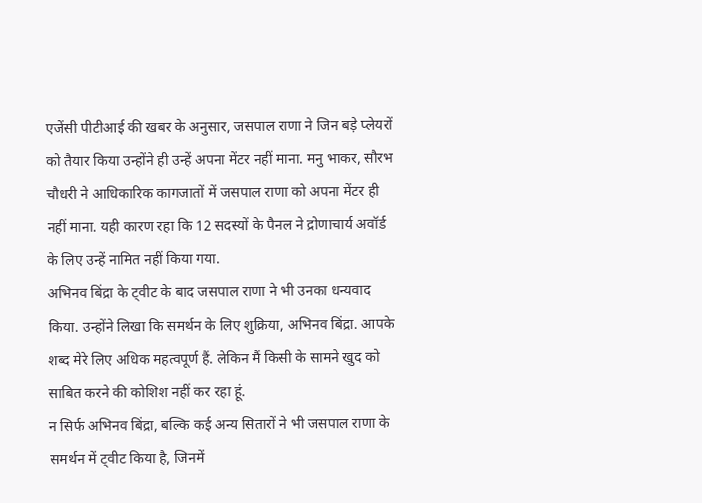एजेंसी पीटीआई की खबर के अनुसार, जसपाल राणा ने जिन बड़े प्लेयरों को तैयार किया उन्होंने ही उन्हें अपना मेंटर नहीं माना. मनु भाकर, सौरभ चौधरी ने आधिकारिक कागजातों में जसपाल राणा को अपना मेंटर ही नहीं माना. यही कारण रहा कि 12 सदस्यों के पैनल ने द्रोणाचार्य अवॉर्ड के लिए उन्हें नामित नहीं किया गया.
अभिनव बिंद्रा के ट्वीट के बाद जसपाल राणा ने भी उनका धन्यवाद किया. उन्होंने लिखा कि समर्थन के लिए शुक्रिया, अभिनव बिंद्रा. आपके शब्द मेरे लिए अधिक महत्वपूर्ण हैं. लेकिन मैं किसी के सामने खुद को साबित करने की कोशिश नहीं कर रहा हूं.
न सिर्फ अभिनव बिंद्रा, बल्कि कई अन्य सितारों ने भी जसपाल राणा के समर्थन में ट्वीट किया है, जिनमें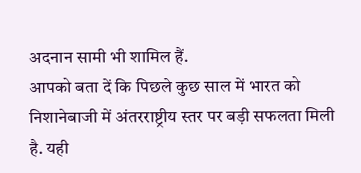अदनान सामी भी शामिल हैं.
आपको बता दें कि पिछले कुछ साल में भारत को निशानेबाजी में अंतरराष्ट्रीय स्तर पर बड़ी सफलता मिली है. यही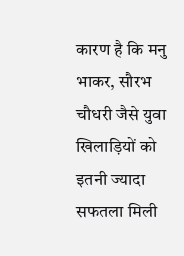कारण है कि मनु भाकर, सौरभ चौधरी जैसे युवा खिलाड़ियों को इतनी ज्यादा सफतला मिली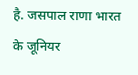है. जसपाल राणा भारत के जूनियर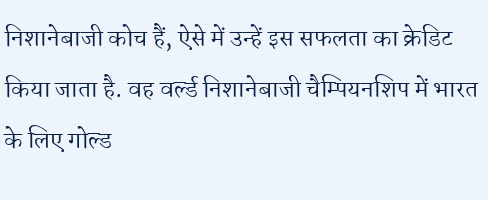निशानेबाजी कोच हैं, ऐसे में उन्हें इस सफलता का क्रेडिट किया जाता है. वह वर्ल्ड निशानेबाजी चैम्पियनशिप में भारत के लिए गोल्ड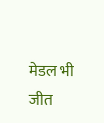मेडल भी जीत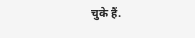चुके हैं.